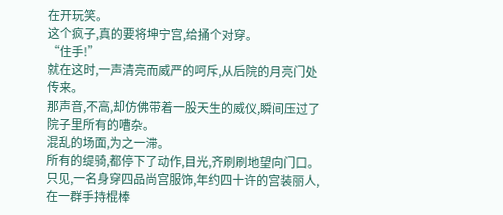在开玩笑。
这个疯子,真的要将坤宁宫,给捅个对穿。
“住手!”
就在这时,一声清亮而威严的呵斥,从后院的月亮门处传来。
那声音,不高,却仿佛带着一股天生的威仪,瞬间压过了院子里所有的嘈杂。
混乱的场面,为之一滞。
所有的缇骑,都停下了动作,目光,齐刷刷地望向门口。
只见,一名身穿四品尚宫服饰,年约四十许的宫装丽人,在一群手持棍棒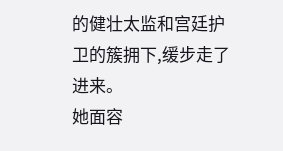的健壮太监和宫廷护卫的簇拥下,缓步走了进来。
她面容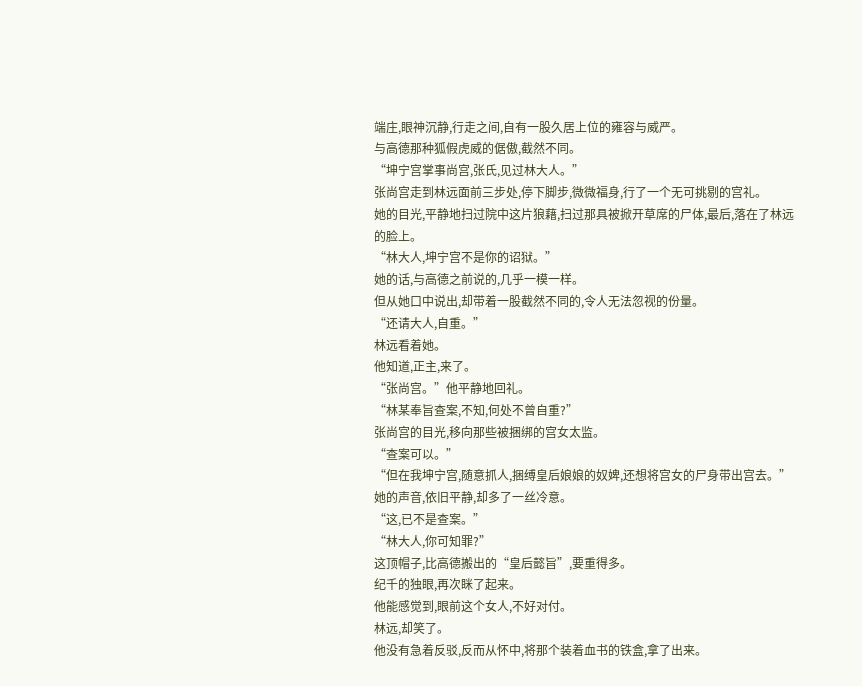端庄,眼神沉静,行走之间,自有一股久居上位的雍容与威严。
与高德那种狐假虎威的倨傲,截然不同。
“坤宁宫掌事尚宫,张氏,见过林大人。”
张尚宫走到林远面前三步处,停下脚步,微微福身,行了一个无可挑剔的宫礼。
她的目光,平静地扫过院中这片狼藉,扫过那具被掀开草席的尸体,最后,落在了林远的脸上。
“林大人,坤宁宫不是你的诏狱。”
她的话,与高德之前说的,几乎一模一样。
但从她口中说出,却带着一股截然不同的,令人无法忽视的份量。
“还请大人,自重。”
林远看着她。
他知道,正主,来了。
“张尚宫。”他平静地回礼。
“林某奉旨查案,不知,何处不曾自重?”
张尚宫的目光,移向那些被捆绑的宫女太监。
“查案可以。”
“但在我坤宁宫,随意抓人,捆缚皇后娘娘的奴婢,还想将宫女的尸身带出宫去。”
她的声音,依旧平静,却多了一丝冷意。
“这,已不是查案。”
“林大人,你可知罪?”
这顶帽子,比高德搬出的“皇后懿旨”,要重得多。
纪千的独眼,再次眯了起来。
他能感觉到,眼前这个女人,不好对付。
林远,却笑了。
他没有急着反驳,反而从怀中,将那个装着血书的铁盒,拿了出来。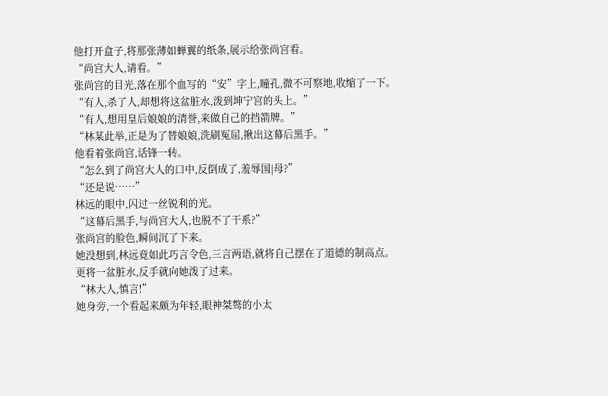他打开盒子,将那张薄如蝉翼的纸条,展示给张尚宫看。
“尚宫大人,请看。”
张尚宫的目光,落在那个血写的“安”字上,瞳孔,微不可察地,收缩了一下。
“有人,杀了人,却想将这盆脏水,泼到坤宁宫的头上。”
“有人,想用皇后娘娘的清誉,来做自己的挡箭牌。”
“林某此举,正是为了替娘娘,洗刷冤屈,揪出这幕后黑手。”
他看着张尚宫,话锋一转。
“怎么到了尚宫大人的口中,反倒成了,羞辱国|母?”
“还是说……”
林远的眼中,闪过一丝锐利的光。
“这幕后黑手,与尚宫大人,也脱不了干系?”
张尚宫的脸色,瞬间沉了下来。
她没想到,林远竟如此巧言令色,三言两语,就将自己摆在了道德的制高点。
更将一盆脏水,反手就向她泼了过来。
“林大人,慎言!”
她身旁,一个看起来颇为年轻,眼神桀骜的小太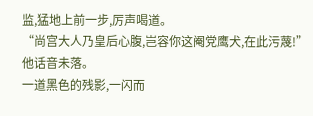监,猛地上前一步,厉声喝道。
“尚宫大人乃皇后心腹,岂容你这阉党鹰犬,在此污蔑!”
他话音未落。
一道黑色的残影,一闪而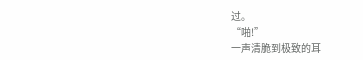过。
“啪!”
一声清脆到极致的耳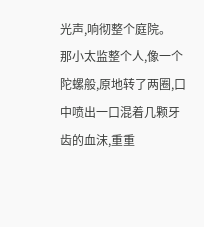光声,响彻整个庭院。
那小太监整个人,像一个陀螺般,原地转了两圈,口中喷出一口混着几颗牙齿的血沫,重重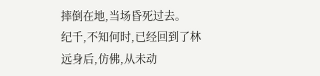摔倒在地,当场昏死过去。
纪千,不知何时,已经回到了林远身后,仿佛,从未动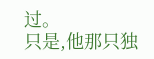过。
只是,他那只独